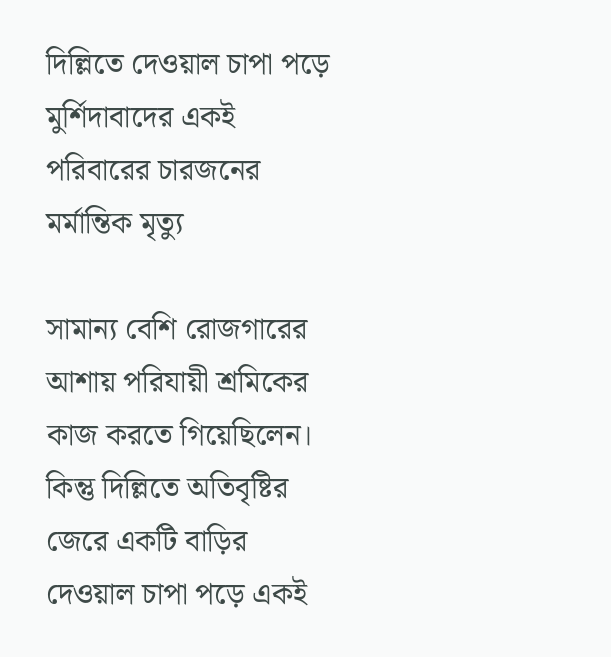দিল্লিতে দেওয়াল চাপা পড়ে মুর্শিদাবাদের একই পরিবারের চারজনের মর্মান্তিক মৃত্যু

সামান্য বেশি রোজগারের আশায় পরিযায়ী শ্রমিকের কাজ করতে গিয়েছিলেন। কিন্তু দিল্লিতে অতিবৃষ্টির জেরে একটি বাড়ির দেওয়াল চাপা পড়ে একই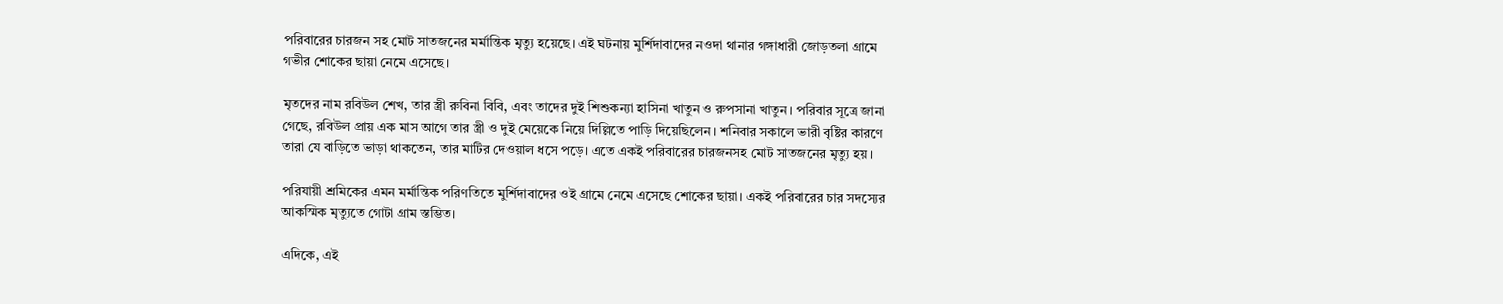পরিবারের চারজন সহ মোট সাতজনের মর্মান্তিক মৃত্যু হয়েছে। এই ঘটনায় মুর্শিদাবাদের নওদা থানার গঙ্গাধারী জোড়তলা গ্রামে গভীর শোকের ছায়া নেমে এসেছে।

মৃতদের নাম রবিউল শেখ, তার স্ত্রী রুবিনা বিবি, এবং তাদের দুই শিশুকন্যা হাসিনা খাতুন ও রুপসানা খাতুন। পরিবার সূত্রে জানা গেছে, রবিউল প্রায় এক মাস আগে তার স্ত্রী ও দুই মেয়েকে নিয়ে দিল্লিতে পাড়ি দিয়েছিলেন। শনিবার সকালে ভারী বৃষ্টির কারণে তারা যে বাড়িতে ভাড়া থাকতেন, তার মাটির দেওয়াল ধসে পড়ে। এতে একই পরিবারের চারজনসহ মোট সাতজনের মৃত্যু হয়।

পরিযায়ী শ্রমিকের এমন মর্মান্তিক পরিণতিতে মুর্শিদাবাদের ওই গ্রামে নেমে এসেছে শোকের ছায়া। একই পরিবারের চার সদস্যের আকস্মিক মৃত্যুতে গোটা গ্রাম স্তম্ভিত।

এদিকে, এই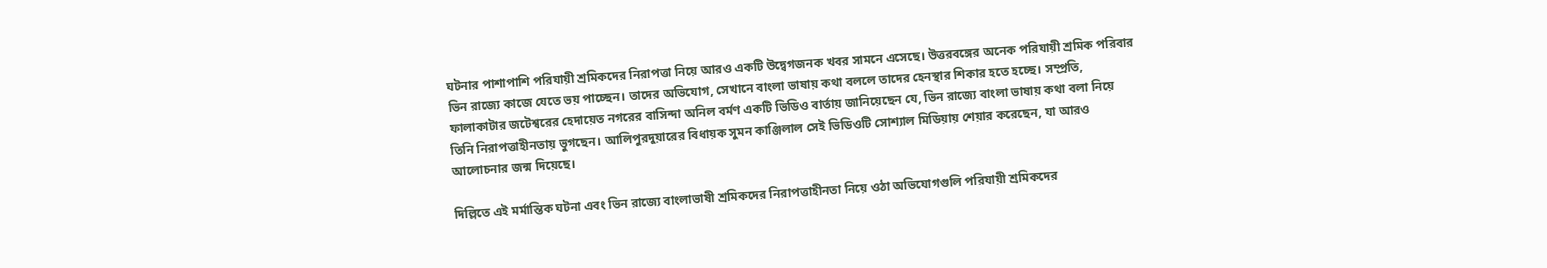ঘটনার পাশাপাশি পরিযায়ী শ্রমিকদের নিরাপত্তা নিয়ে আরও একটি উদ্বেগজনক খবর সামনে এসেছে। উত্তরবঙ্গের অনেক পরিযায়ী শ্রমিক পরিবার ভিন রাজ্যে কাজে যেতে ভয় পাচ্ছেন। তাদের অভিযোগ, সেখানে বাংলা ভাষায় কথা বললে তাদের হেনস্থার শিকার হতে হচ্ছে। সম্প্রতি, ফালাকাটার জটেশ্বরের হেদায়েত নগরের বাসিন্দা অনিল বর্মণ একটি ভিডিও বার্তায় জানিয়েছেন যে, ভিন রাজ্যে বাংলা ভাষায় কথা বলা নিয়ে তিনি নিরাপত্তাহীনতায় ভুগছেন। আলিপুরদুয়ারের বিধায়ক সুমন কাঞ্জিলাল সেই ভিডিওটি সোশ্যাল মিডিয়ায় শেয়ার করেছেন, যা আরও আলোচনার জন্ম দিয়েছে।

দিল্লিতে এই মর্মান্তিক ঘটনা এবং ভিন রাজ্যে বাংলাভাষী শ্রমিকদের নিরাপত্তাহীনতা নিয়ে ওঠা অভিযোগগুলি পরিযায়ী শ্রমিকদের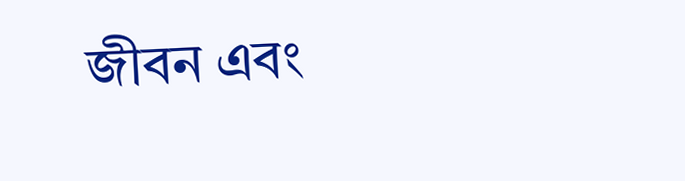জীবন এবং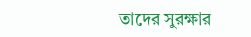তাদের সুরক্ষার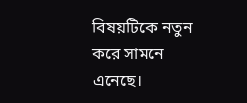বিষয়টিকে নতুন করে সামনে এনেছে।